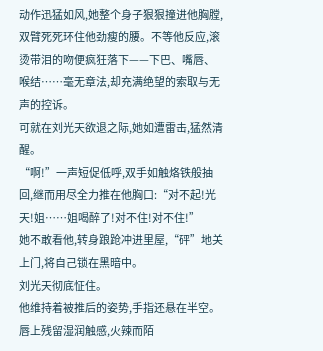动作迅猛如风,她整个身子狠狠撞进他胸膛,双臂死死环住他劲瘦的腰。不等他反应,滚烫带泪的吻便疯狂落下——下巴、嘴唇、喉结……毫无章法,却充满绝望的索取与无声的控诉。
可就在刘光天欲退之际,她如遭雷击,猛然清醒。
“啊!”一声短促低呼,双手如触烙铁般抽回,继而用尽全力推在他胸口:“对不起!光天!姐……姐喝醉了!对不住!对不住!”
她不敢看他,转身踉跄冲进里屋,“砰”地关上门,将自己锁在黑暗中。
刘光天彻底怔住。
他维持着被推后的姿势,手指还悬在半空。唇上残留湿润触感,火辣而陌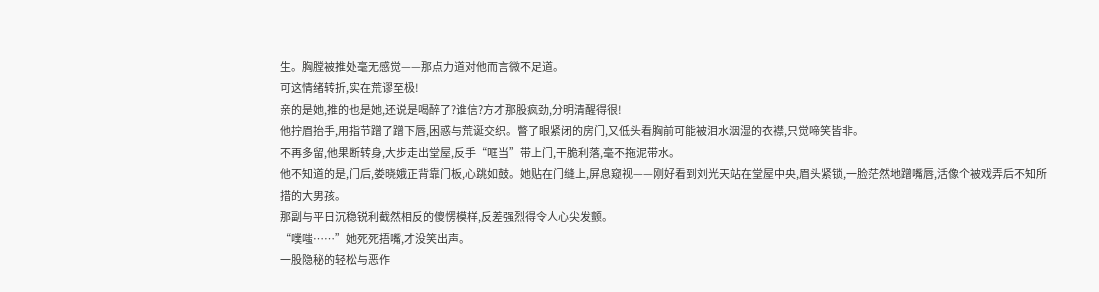生。胸膛被推处毫无感觉——那点力道对他而言微不足道。
可这情绪转折,实在荒谬至极!
亲的是她,推的也是她,还说是喝醉了?谁信?方才那股疯劲,分明清醒得很!
他拧眉抬手,用指节蹭了蹭下唇,困惑与荒诞交织。瞥了眼紧闭的房门,又低头看胸前可能被泪水洇湿的衣襟,只觉啼笑皆非。
不再多留,他果断转身,大步走出堂屋,反手“哐当”带上门,干脆利落,毫不拖泥带水。
他不知道的是,门后,娄晓娥正背靠门板,心跳如鼓。她贴在门缝上,屏息窥视——刚好看到刘光天站在堂屋中央,眉头紧锁,一脸茫然地蹭嘴唇,活像个被戏弄后不知所措的大男孩。
那副与平日沉稳锐利截然相反的傻愣模样,反差强烈得令人心尖发颤。
“噗嗤……”她死死捂嘴,才没笑出声。
一股隐秘的轻松与恶作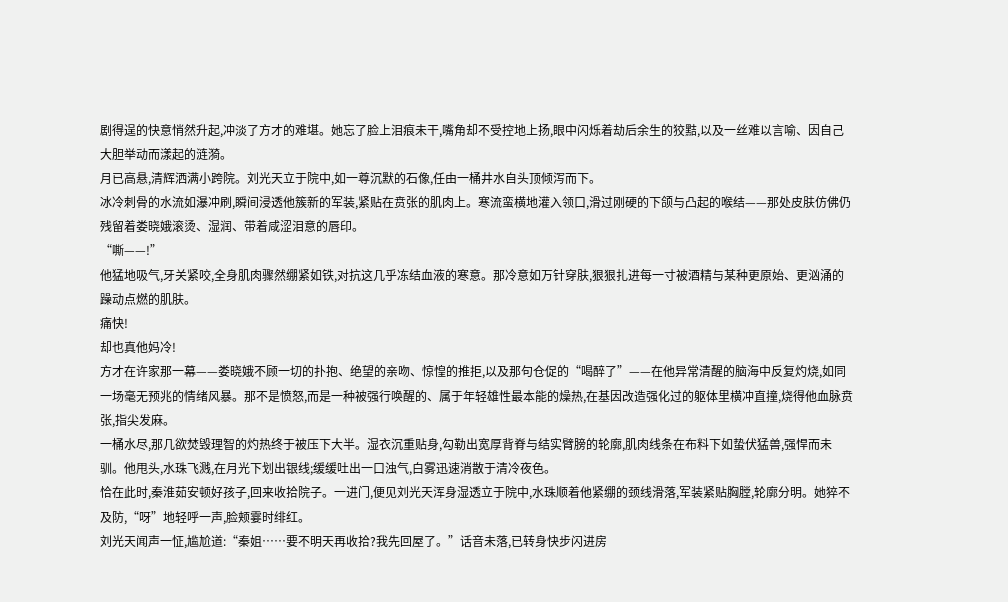剧得逞的快意悄然升起,冲淡了方才的难堪。她忘了脸上泪痕未干,嘴角却不受控地上扬,眼中闪烁着劫后余生的狡黠,以及一丝难以言喻、因自己大胆举动而漾起的涟漪。
月已高悬,清辉洒满小跨院。刘光天立于院中,如一尊沉默的石像,任由一桶井水自头顶倾泻而下。
冰冷刺骨的水流如瀑冲刷,瞬间浸透他簇新的军装,紧贴在贲张的肌肉上。寒流蛮横地灌入领口,滑过刚硬的下颌与凸起的喉结——那处皮肤仿佛仍残留着娄晓娥滚烫、湿润、带着咸涩泪意的唇印。
“嘶——!”
他猛地吸气,牙关紧咬,全身肌肉骤然绷紧如铁,对抗这几乎冻结血液的寒意。那冷意如万针穿肤,狠狠扎进每一寸被酒精与某种更原始、更汹涌的躁动点燃的肌肤。
痛快!
却也真他妈冷!
方才在许家那一幕——娄晓娥不顾一切的扑抱、绝望的亲吻、惊惶的推拒,以及那句仓促的“喝醉了”——在他异常清醒的脑海中反复灼烧,如同一场毫无预兆的情绪风暴。那不是愤怒,而是一种被强行唤醒的、属于年轻雄性最本能的燥热,在基因改造强化过的躯体里横冲直撞,烧得他血脉贲张,指尖发麻。
一桶水尽,那几欲焚毁理智的灼热终于被压下大半。湿衣沉重贴身,勾勒出宽厚背脊与结实臂膀的轮廓,肌肉线条在布料下如蛰伏猛兽,强悍而未驯。他甩头,水珠飞溅,在月光下划出银线;缓缓吐出一口浊气,白雾迅速消散于清冷夜色。
恰在此时,秦淮茹安顿好孩子,回来收拾院子。一进门,便见刘光天浑身湿透立于院中,水珠顺着他紧绷的颈线滑落,军装紧贴胸膛,轮廓分明。她猝不及防,“呀”地轻呼一声,脸颊霎时绯红。
刘光天闻声一怔,尴尬道:“秦姐……要不明天再收拾?我先回屋了。”话音未落,已转身快步闪进房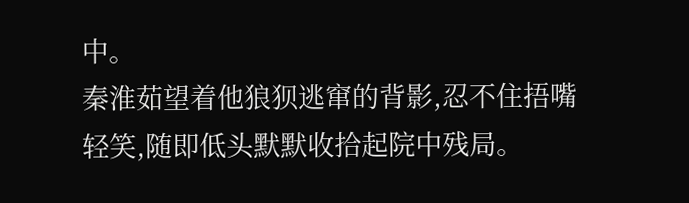中。
秦淮茹望着他狼狈逃窜的背影,忍不住捂嘴轻笑,随即低头默默收拾起院中残局。